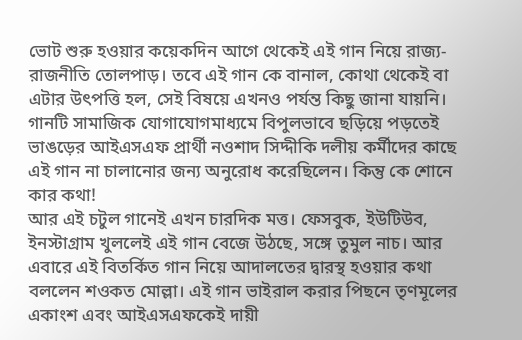ভোট শুরু হওয়ার কয়েকদিন আগে থেকেই এই গান নিয়ে রাজ্য-রাজনীতি তোলপাড়। তবে এই গান কে বানাল, কোথা থেকেই বা এটার উৎপত্তি হল, সেই বিষয়ে এখনও পর্যন্ত কিছু জানা যায়নি। গানটি সামাজিক যোগাযোগমাধ্যমে বিপুলভাবে ছড়িয়ে পড়তেই ভাঙড়ের আইএসএফ প্রার্থী নওশাদ সিদ্দীকি দলীয় কর্মীদের কাছে এই গান না চালানোর জন্য অনুরোধ করেছিলেন। কিন্তু কে শোনে কার কথা!
আর এই চটুল গানেই এখন চারদিক মত্ত। ফেসবুক, ইউটিউব, ইনস্টাগ্রাম খুললেই এই গান বেজে উঠছে, সঙ্গে তুমুল নাচ। আর এবারে এই বিতর্কিত গান নিয়ে আদালতের দ্বারস্থ হওয়ার কথা বললেন শওকত মোল্লা। এই গান ভাইরাল করার পিছনে তৃণমূলের একাংশ এবং আইএসএফকেই দায়ী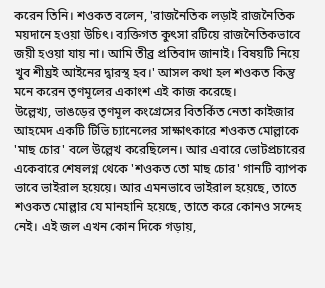করেন তিনি। শওকত বলেন, 'রাজনৈতিক লড়াই রাজনৈতিক ময়দানে হওয়া উচিৎ। ব্যক্তিগত কুৎসা রটিয়ে রাজনৈতিকভাবে জয়ী হওয়া যায় না। আমি তীব্র প্রতিবাদ জানাই। বিষয়টি নিয়ে খুব শীঘ্রই আইনের দ্বারস্থ হব।' আসল কথা হল শওকত কিন্তু মনে করেন তৃণমূলের একাংশ এই কাজ করেছে।
উল্লেখ্য, ভাঙড়ের তৃণমূল কংগ্রেসের বিতর্কিত নেতা কাইজার আহমেদ একটি টিভি চ্যানেলের সাক্ষাৎকারে শওকত মোল্লাকে 'মাছ চোর' বলে উল্লেখ করেছিলেন। আর এবারে ভোটপ্রচারের একেবারে শেষলগ্ন থেকে 'শওকত তো মাছ চোর' গানটি ব্যাপক ভাবে ভাইরাল হয়েয়ে। আর এমনভাবে ভাইরাল হয়েছে, তাতে শওকত মোল্লার যে মানহানি হয়েছে, তাতে করে কোনও সন্দেহ নেই। এই জল এখন কোন দিকে গড়ায়,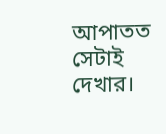আপাতত সেটাই দেখার।